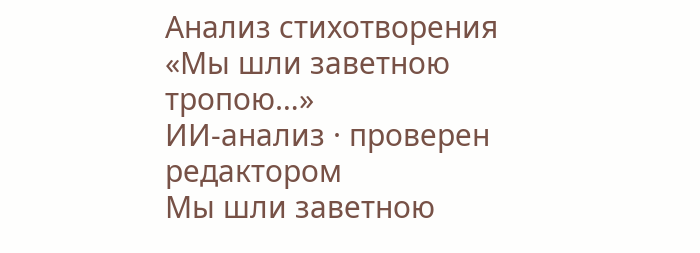Анализ стихотворения «Мы шли заветною тропою…»
ИИ-анализ · проверен редактором
Мы шли заветною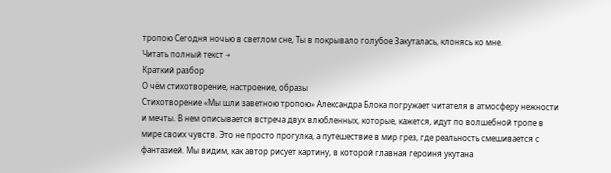тропою Сегодня ночью в светлом сне, Ты в покрывало голубое Закуталась, клонясь ко мне.
Читать полный текст →
Краткий разбор
О чём стихотворение, настроение, образы
Стихотворение «Мы шли заветною тропою» Александра Блока погружает читателя в атмосферу нежности и мечты. В нем описывается встреча двух влюбленных, которые, кажется, идут по волшебной тропе в мире своих чувств. Это не просто прогулка, а путешествие в мир грез, где реальность смешивается с фантазией. Мы видим, как автор рисует картину, в которой главная героиня укутана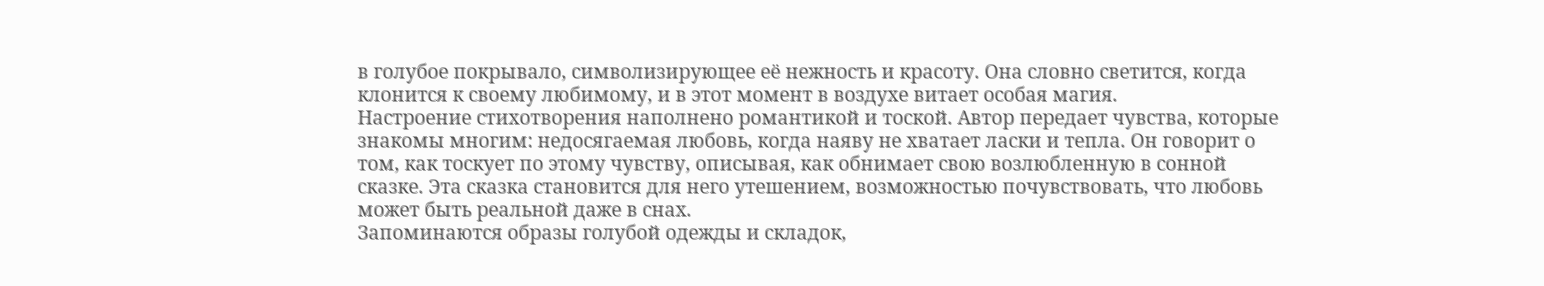в голубое покрывало, символизирующее её нежность и красоту. Она словно светится, когда клонится к своему любимому, и в этот момент в воздухе витает особая магия.
Настроение стихотворения наполнено романтикой и тоской. Автор передает чувства, которые знакомы многим: недосягаемая любовь, когда наяву не хватает ласки и тепла. Он говорит о том, как тоскует по этому чувству, описывая, как обнимает свою возлюбленную в сонной сказке. Эта сказка становится для него утешением, возможностью почувствовать, что любовь может быть реальной даже в снах.
Запоминаются образы голубой одежды и складок,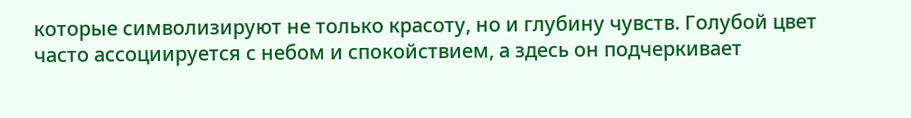которые символизируют не только красоту, но и глубину чувств. Голубой цвет часто ассоциируется с небом и спокойствием, а здесь он подчеркивает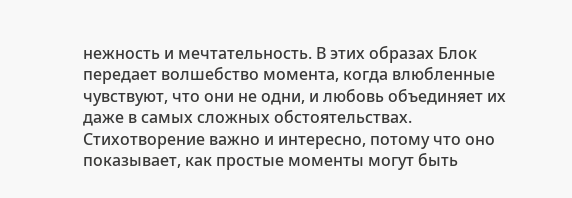нежность и мечтательность. В этих образах Блок передает волшебство момента, когда влюбленные чувствуют, что они не одни, и любовь объединяет их даже в самых сложных обстоятельствах.
Стихотворение важно и интересно, потому что оно показывает, как простые моменты могут быть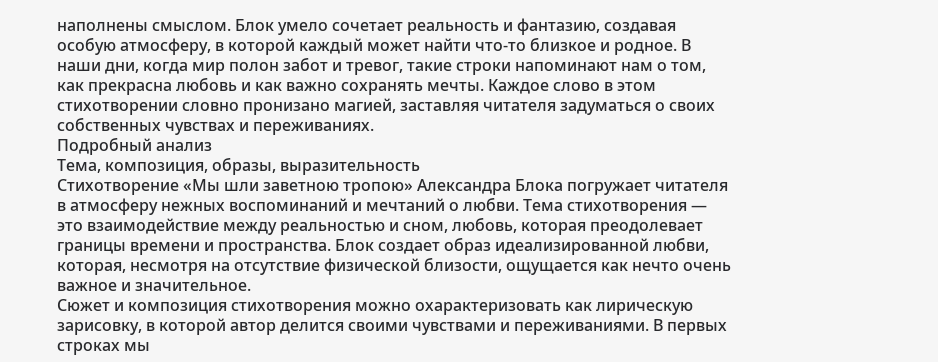наполнены смыслом. Блок умело сочетает реальность и фантазию, создавая особую атмосферу, в которой каждый может найти что-то близкое и родное. В наши дни, когда мир полон забот и тревог, такие строки напоминают нам о том, как прекрасна любовь и как важно сохранять мечты. Каждое слово в этом стихотворении словно пронизано магией, заставляя читателя задуматься о своих собственных чувствах и переживаниях.
Подробный анализ
Тема, композиция, образы, выразительность
Стихотворение «Мы шли заветною тропою» Александра Блока погружает читателя в атмосферу нежных воспоминаний и мечтаний о любви. Тема стихотворения — это взаимодействие между реальностью и сном, любовь, которая преодолевает границы времени и пространства. Блок создает образ идеализированной любви, которая, несмотря на отсутствие физической близости, ощущается как нечто очень важное и значительное.
Сюжет и композиция стихотворения можно охарактеризовать как лирическую зарисовку, в которой автор делится своими чувствами и переживаниями. В первых строках мы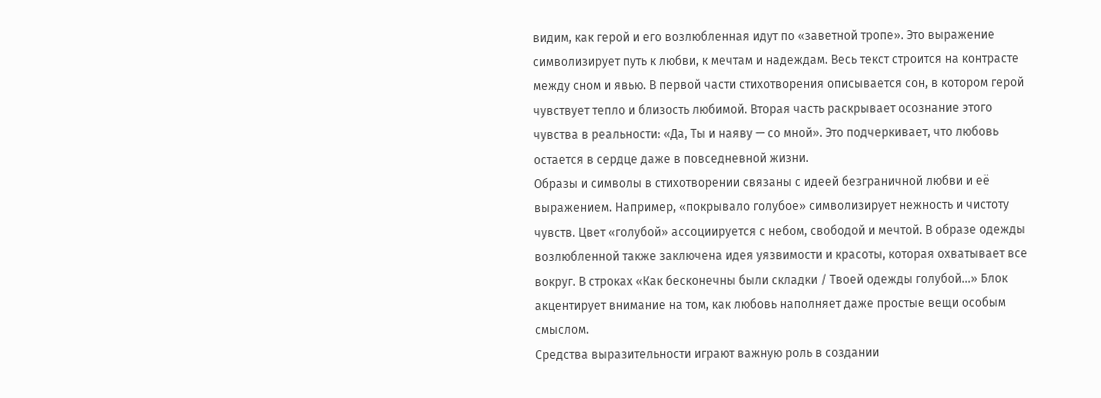видим, как герой и его возлюбленная идут по «заветной тропе». Это выражение символизирует путь к любви, к мечтам и надеждам. Весь текст строится на контрасте между сном и явью. В первой части стихотворения описывается сон, в котором герой чувствует тепло и близость любимой. Вторая часть раскрывает осознание этого чувства в реальности: «Да, Ты и наяву — со мной». Это подчеркивает, что любовь остается в сердце даже в повседневной жизни.
Образы и символы в стихотворении связаны с идеей безграничной любви и её выражением. Например, «покрывало голубое» символизирует нежность и чистоту чувств. Цвет «голубой» ассоциируется с небом, свободой и мечтой. В образе одежды возлюбленной также заключена идея уязвимости и красоты, которая охватывает все вокруг. В строках «Как бесконечны были складки / Твоей одежды голубой…» Блок акцентирует внимание на том, как любовь наполняет даже простые вещи особым смыслом.
Средства выразительности играют важную роль в создании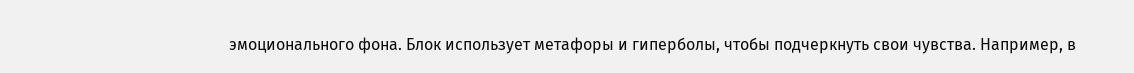эмоционального фона. Блок использует метафоры и гиперболы, чтобы подчеркнуть свои чувства. Например, в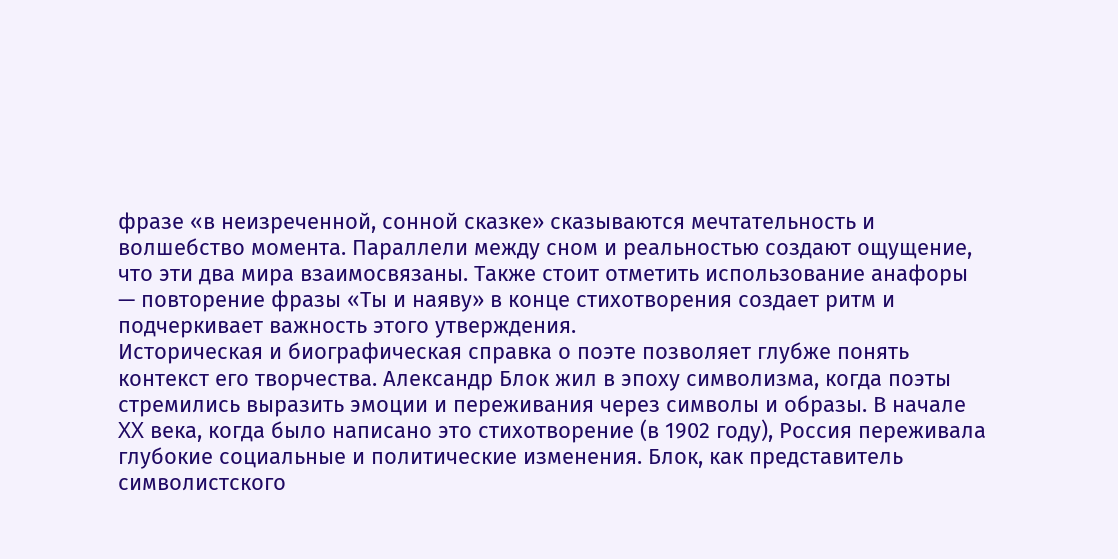фразе «в неизреченной, сонной сказке» сказываются мечтательность и волшебство момента. Параллели между сном и реальностью создают ощущение, что эти два мира взаимосвязаны. Также стоит отметить использование анафоры — повторение фразы «Ты и наяву» в конце стихотворения создает ритм и подчеркивает важность этого утверждения.
Историческая и биографическая справка о поэте позволяет глубже понять контекст его творчества. Александр Блок жил в эпоху символизма, когда поэты стремились выразить эмоции и переживания через символы и образы. В начале XX века, когда было написано это стихотворение (в 1902 году), Россия переживала глубокие социальные и политические изменения. Блок, как представитель символистского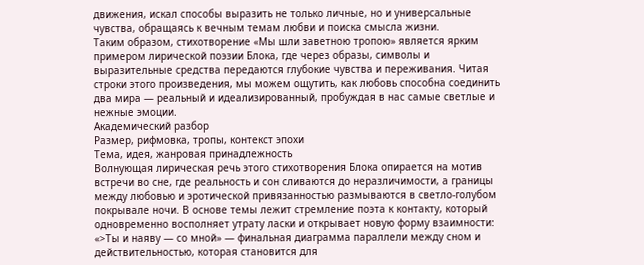движения, искал способы выразить не только личные, но и универсальные чувства, обращаясь к вечным темам любви и поиска смысла жизни.
Таким образом, стихотворение «Мы шли заветною тропою» является ярким примером лирической поэзии Блока, где через образы, символы и выразительные средства передаются глубокие чувства и переживания. Читая строки этого произведения, мы можем ощутить, как любовь способна соединить два мира — реальный и идеализированный, пробуждая в нас самые светлые и нежные эмоции.
Академический разбор
Размер, рифмовка, тропы, контекст эпохи
Тема, идея, жанровая принадлежность
Волнующая лирическая речь этого стихотворения Блока опирается на мотив встречи во сне, где реальность и сон сливаются до неразличимости, а границы между любовью и эротической привязанностью размываются в светло-голубом покрывале ночи. В основе темы лежит стремление поэта к контакту, который одновременно восполняет утрату ласки и открывает новую форму взаимности: «>Ты и наяву — со мной» — финальная диаграмма параллели между сном и действительностью, которая становится для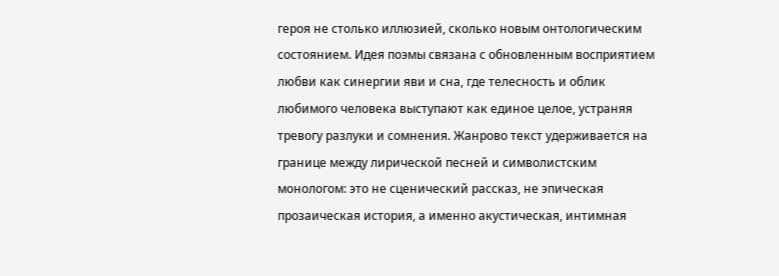героя не столько иллюзией, сколько новым онтологическим состоянием. Идея поэмы связана с обновленным восприятием любви как синергии яви и сна, где телесность и облик любимого человека выступают как единое целое, устраняя тревогу разлуки и сомнения. Жанрово текст удерживается на границе между лирической песней и символистским монологом: это не сценический рассказ, не эпическая прозаическая история, а именно акустическая, интимная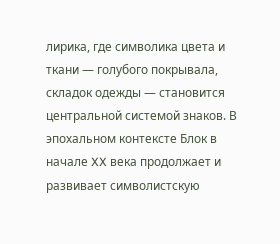лирика, где символика цвета и ткани — голубого покрывала, складок одежды — становится центральной системой знаков. В эпохальном контексте Блок в начале XX века продолжает и развивает символистскую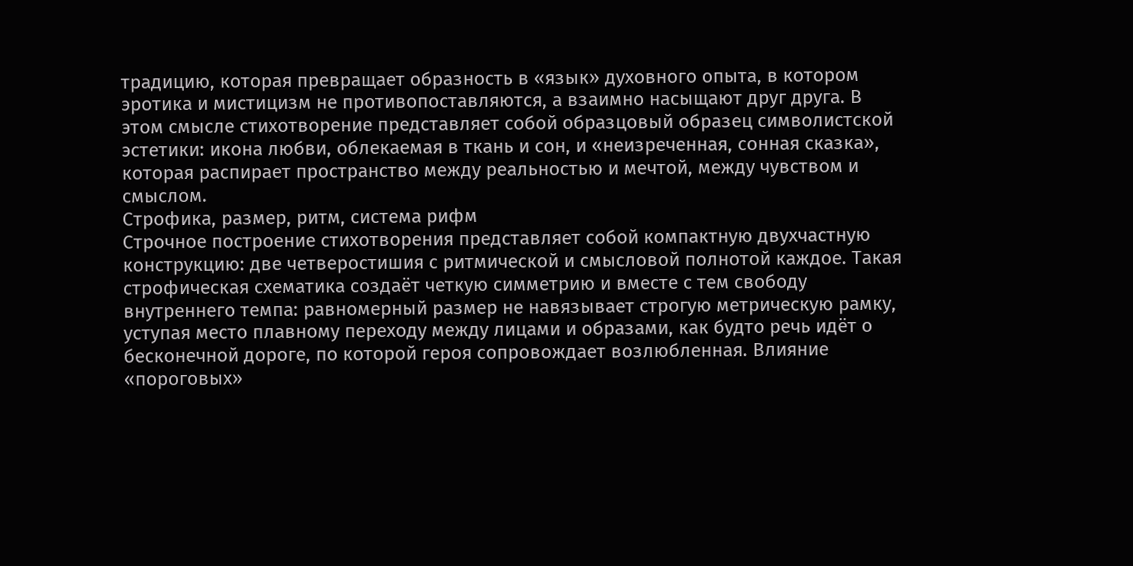традицию, которая превращает образность в «язык» духовного опыта, в котором эротика и мистицизм не противопоставляются, а взаимно насыщают друг друга. В этом смысле стихотворение представляет собой образцовый образец символистской эстетики: икона любви, облекаемая в ткань и сон, и «неизреченная, сонная сказка», которая распирает пространство между реальностью и мечтой, между чувством и смыслом.
Строфика, размер, ритм, система рифм
Строчное построение стихотворения представляет собой компактную двухчастную конструкцию: две четверостишия с ритмической и смысловой полнотой каждое. Такая строфическая схематика создаёт четкую симметрию и вместе с тем свободу внутреннего темпа: равномерный размер не навязывает строгую метрическую рамку, уступая место плавному переходу между лицами и образами, как будто речь идёт о бесконечной дороге, по которой героя сопровождает возлюбленная. Влияние «пороговых»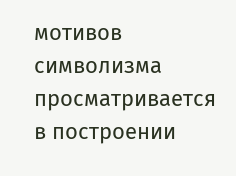мотивов символизма просматривается в построении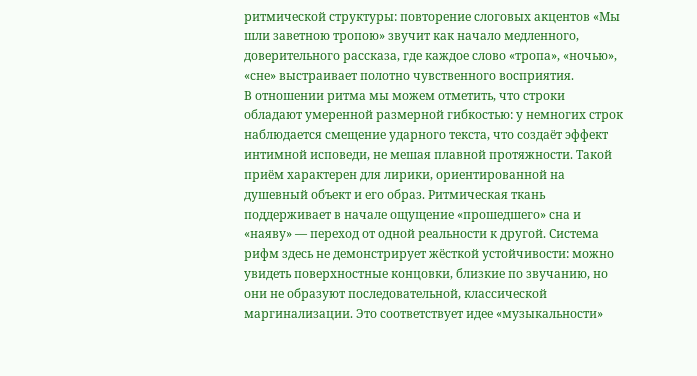ритмической структуры: повторение слоговых акцентов «Мы шли заветною тропою» звучит как начало медленного, доверительного рассказа, где каждое слово «тропа», «ночью», «сне» выстраивает полотно чувственного восприятия.
В отношении ритма мы можем отметить, что строки обладают умеренной размерной гибкостью: у немногих строк наблюдается смещение ударного текста, что создаёт эффект интимной исповеди, не мешая плавной протяжности. Такой приём характерен для лирики, ориентированной на душевный объект и его образ. Ритмическая ткань поддерживает в начале ощущение «прошедшего» сна и «наяву» — переход от одной реальности к другой. Система рифм здесь не демонстрирует жёсткой устойчивости: можно увидеть поверхностные концовки, близкие по звучанию, но они не образуют последовательной, классической маргинализации. Это соответствует идее «музыкальности»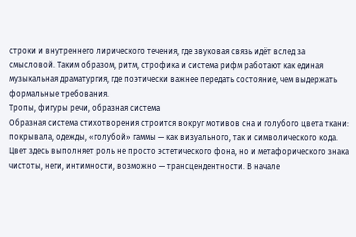строки и внутреннего лирического течения, где звуковая связь идёт вслед за смысловой. Таким образом, ритм, строфика и система рифм работают как единая музыкальная драматургия, где поэтически важнее передать состояние, чем выдержать формальные требования.
Тропы, фигуры речи, образная система
Образная система стихотворения строится вокруг мотивов сна и голубого цвета ткани: покрывала, одежды, «голубой» гаммы — как визуального, так и символического кода. Цвет здесь выполняет роль не просто эстетического фона, но и метафорического знака чистоты, неги, интимности, возможно — трансцендентности. В начале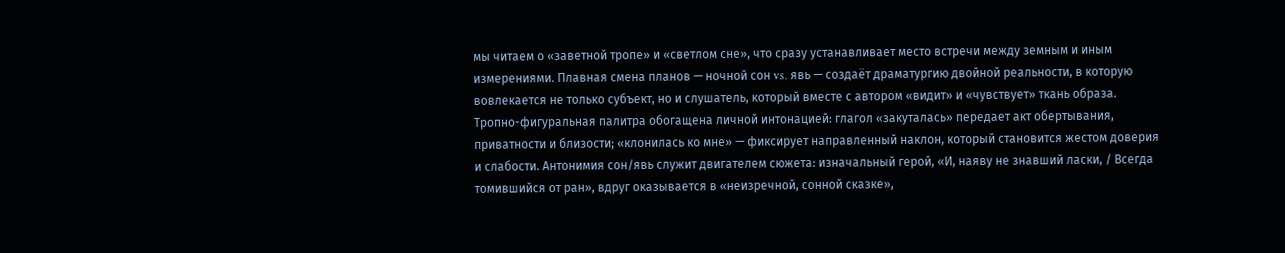мы читаем о «заветной тропе» и «светлом сне», что сразу устанавливает место встречи между земным и иным измерениями. Плавная смена планов — ночной сон vs. явь — создаёт драматургию двойной реальности, в которую вовлекается не только субъект, но и слушатель, который вместе с автором «видит» и «чувствует» ткань образа.
Тропно-фигуральная палитра обогащена личной интонацией: глагол «закуталась» передает акт обертывания, приватности и близости; «клонилась ко мне» — фиксирует направленный наклон, который становится жестом доверия и слабости. Антонимия сон/явь служит двигателем сюжета: изначальный герой, «И, наяву не знавший ласки, / Всегда томившийся от ран», вдруг оказывается в «неизречной, сонной сказке»,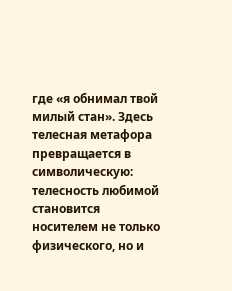где «я обнимал твой милый стан». Здесь телесная метафора превращается в символическую: телесность любимой становится носителем не только физического, но и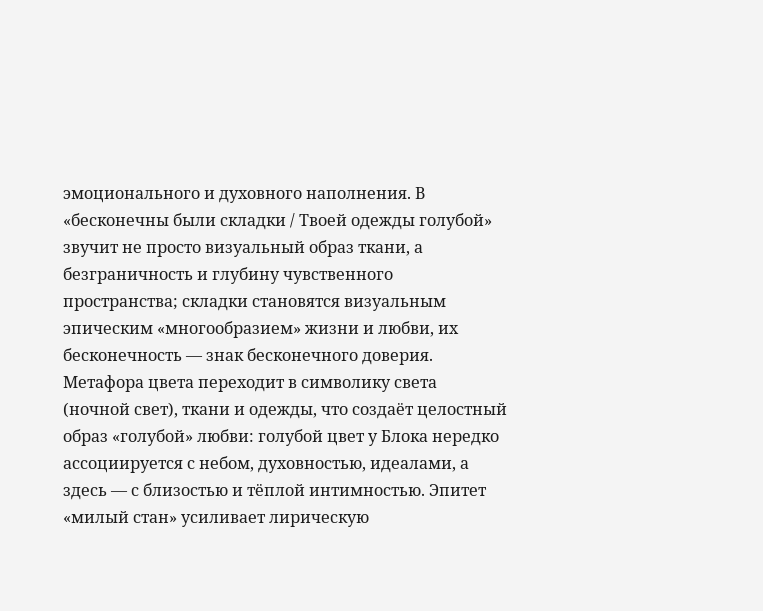эмоционального и духовного наполнения. В «бесконечны были складки / Твоей одежды голубой» звучит не просто визуальный образ ткани, а безграничность и глубину чувственного пространства; складки становятся визуальным эпическим «многообразием» жизни и любви, их бесконечность — знак бесконечного доверия.
Метафора цвета переходит в символику света (ночной свет), ткани и одежды, что создаёт целостный образ «голубой» любви: голубой цвет у Блока нередко ассоциируется с небом, духовностью, идеалами, а здесь — с близостью и тёплой интимностью. Эпитет «милый стан» усиливает лирическую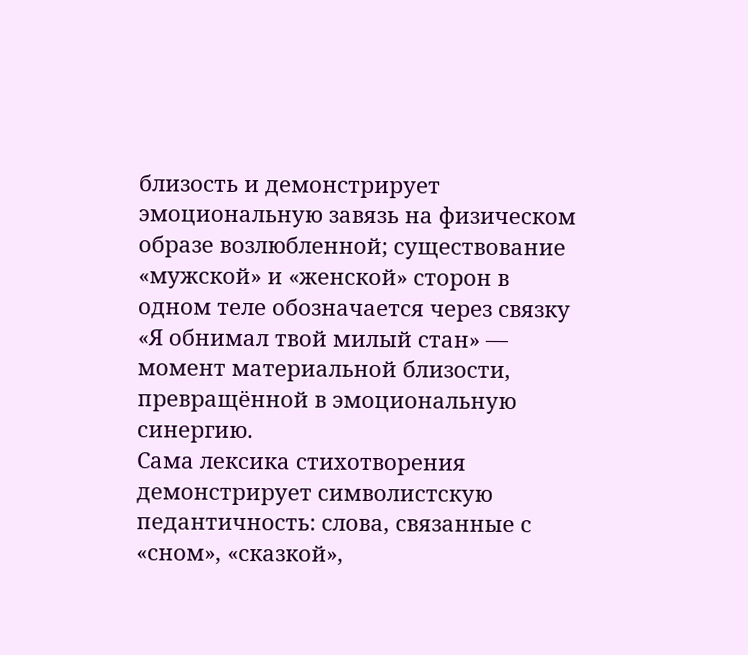близость и демонстрирует эмоциональную завязь на физическом образе возлюбленной; существование «мужской» и «женской» сторон в одном теле обозначается через связку «Я обнимал твой милый стан» — момент материальной близости, превращённой в эмоциональную синергию.
Сама лексика стихотворения демонстрирует символистскую педантичность: слова, связанные с «сном», «сказкой»,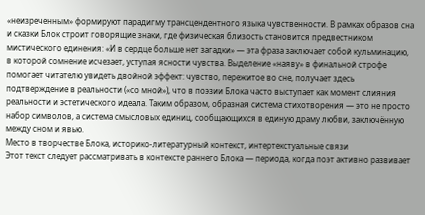«неизреченным» формируют парадигму трансцендентного языка чувственности. В рамках образов сна и сказки Блок строит говорящие знаки, где физическая близость становится предвестником мистического единения: «И в сердце больше нет загадки» — эта фраза заключает собой кульминацию, в которой сомнение исчезает, уступая ясности чувства. Выделение «наяву» в финальной строфе помогает читателю увидеть двойной эффект: чувство, пережитое во сне, получает здесь подтверждение в реальности («со мной»), что в поэзии Блока часто выступает как момент слияния реальности и эстетического идеала. Таким образом, образная система стихотворения — это не просто набор символов, а система смысловых единиц, сообщающихся в единую драму любви, заключённую между сном и явью.
Место в творчестве Блока, историко-литературный контекст, интертекстуальные связи
Этот текст следует рассматривать в контексте раннего Блока — периода, когда поэт активно развивает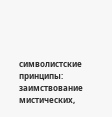символистские принципы: заимствование мистических,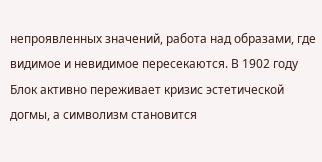непроявленных значений, работа над образами, где видимое и невидимое пересекаются. В 1902 году Блок активно переживает кризис эстетической догмы, а символизм становится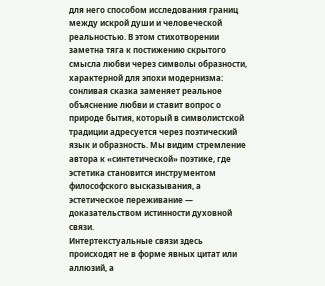для него способом исследования границ между искрой души и человеческой реальностью. В этом стихотворении заметна тяга к постижению скрытого смысла любви через символы образности, характерной для эпохи модернизма: сонливая сказка заменяет реальное объяснение любви и ставит вопрос о природе бытия, который в символистской традиции адресуется через поэтический язык и образность. Мы видим стремление автора к «синтетической» поэтике, где эстетика становится инструментом философского высказывания, а эстетическое переживание — доказательством истинности духовной связи.
Интертекстуальные связи здесь происходят не в форме явных цитат или аллюзий, а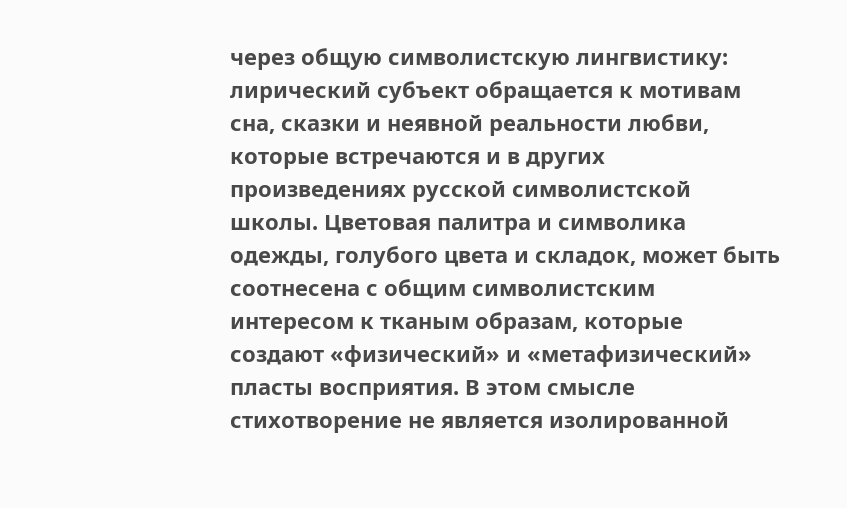через общую символистскую лингвистику: лирический субъект обращается к мотивам сна, сказки и неявной реальности любви, которые встречаются и в других произведениях русской символистской школы. Цветовая палитра и символика одежды, голубого цвета и складок, может быть соотнесена с общим символистским интересом к тканым образам, которые создают «физический» и «метафизический» пласты восприятия. В этом смысле стихотворение не является изолированной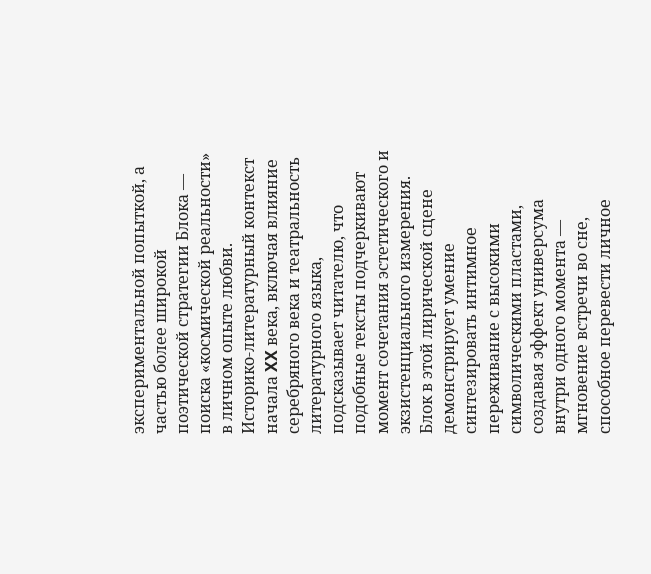экспериментальной попыткой, а частью более широкой поэтической стратегии Блока — поиска «космической реальности» в личном опыте любви.
Историко-литературный контекст начала XX века, включая влияние серебряного века и театральность литературного языка, подсказывает читателю, что подобные тексты подчеркивают момент сочетания эстетического и экзистенциального измерения. Блок в этой лирической сцене демонстрирует умение синтезировать интимное переживание с высокими символическими пластами, создавая эффект универсума внутри одного момента — мгновение встречи во сне, способное перевести личное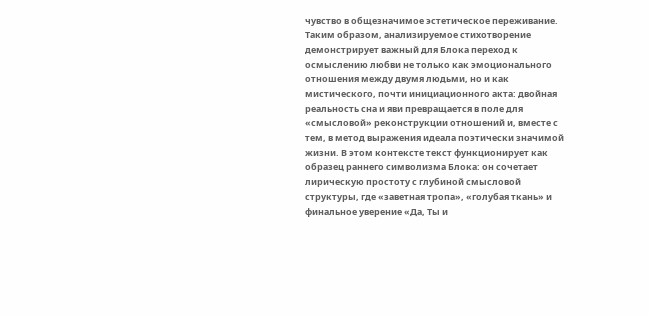чувство в общезначимое эстетическое переживание.
Таким образом, анализируемое стихотворение демонстрирует важный для Блока переход к осмыслению любви не только как эмоционального отношения между двумя людьми, но и как мистического, почти инициационного акта: двойная реальность сна и яви превращается в поле для «смысловой» реконструкции отношений и, вместе с тем, в метод выражения идеала поэтически значимой жизни. В этом контексте текст функционирует как образец раннего символизма Блока: он сочетает лирическую простоту с глубиной смысловой структуры, где «заветная тропа», «голубая ткань» и финальное уверение «Да, Ты и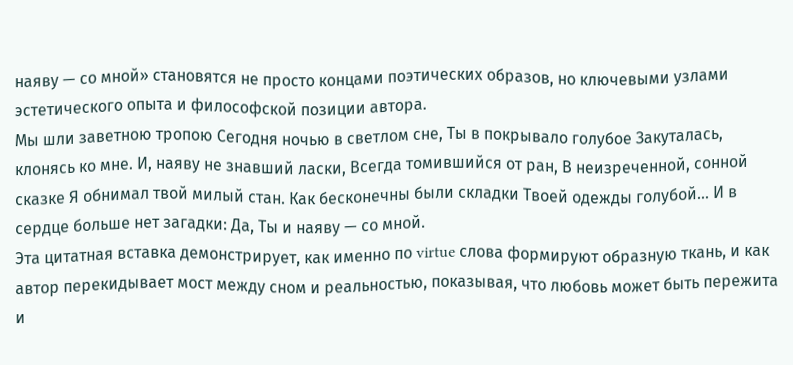наяву — со мной» становятся не просто концами поэтических образов, но ключевыми узлами эстетического опыта и философской позиции автора.
Мы шли заветною тропою Сегодня ночью в светлом сне, Ты в покрывало голубое Закуталась, клонясь ко мне. И, наяву не знавший ласки, Всегда томившийся от ран, В неизреченной, сонной сказке Я обнимал твой милый стан. Как бесконечны были складки Твоей одежды голубой… И в сердце больше нет загадки: Да, Ты и наяву — со мной.
Эта цитатная вставка демонстрирует, как именно по virtue слова формируют образную ткань, и как автор перекидывает мост между сном и реальностью, показывая, что любовь может быть пережита и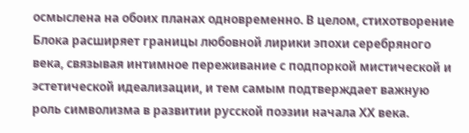осмыслена на обоих планах одновременно. В целом, стихотворение Блока расширяет границы любовной лирики эпохи серебряного века, связывая интимное переживание с подпоркой мистической и эстетической идеализации, и тем самым подтверждает важную роль символизма в развитии русской поэзии начала ХХ века.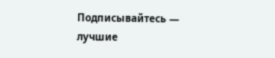Подписывайтесь — лучшие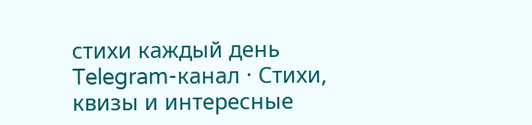стихи каждый день
Telegram-канал · Стихи, квизы и интересные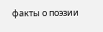факты о поэзии